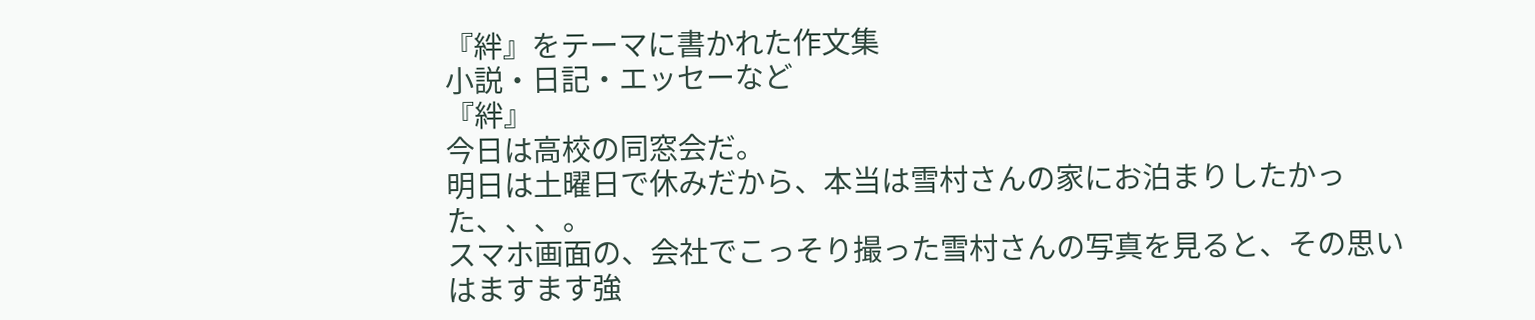『絆』をテーマに書かれた作文集
小説・日記・エッセーなど
『絆』
今日は高校の同窓会だ。
明日は土曜日で休みだから、本当は雪村さんの家にお泊まりしたかった、、、。
スマホ画面の、会社でこっそり撮った雪村さんの写真を見ると、その思いはますます強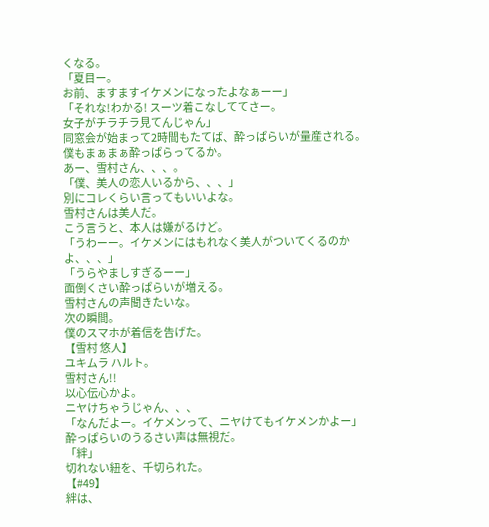くなる。
「夏目ー。
お前、ますますイケメンになったよなぁーー」
「それな!わかる! スーツ着こなしててさー。
女子がチラチラ見てんじゃん」
同窓会が始まって2時間もたてば、酔っぱらいが量産される。
僕もまぁまぁ酔っぱらってるか。
あー、雪村さん、、、。
「僕、美人の恋人いるから、、、」
別にコレくらい言ってもいいよな。
雪村さんは美人だ。
こう言うと、本人は嫌がるけど。
「うわーー。イケメンにはもれなく美人がついてくるのかよ、、、」
「うらやましすぎるーー」
面倒くさい酔っぱらいが増える。
雪村さんの声聞きたいな。
次の瞬間。
僕のスマホが着信を告げた。
【雪村 悠人】
ユキムラ ハルト。
雪村さん!!
以心伝心かよ。
ニヤけちゃうじゃん、、、
「なんだよー。イケメンって、ニヤけてもイケメンかよー」
酔っぱらいのうるさい声は無視だ。
「絆」
切れない紐を、千切られた。
【#49】
絆は、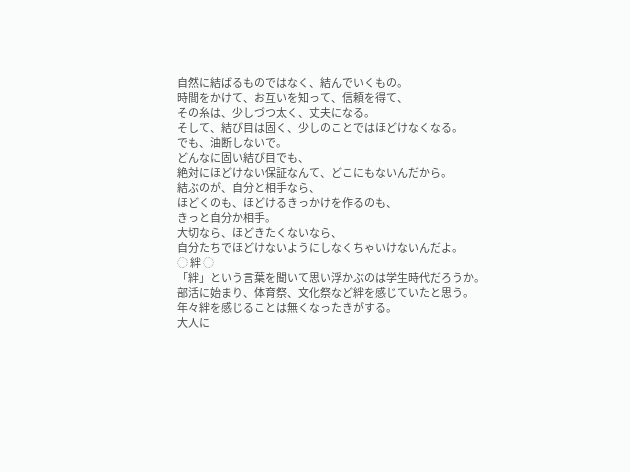自然に結ばるものではなく、結んでいくもの。
時間をかけて、お互いを知って、信頼を得て、
その糸は、少しづつ太く、丈夫になる。
そして、結び目は固く、少しのことではほどけなくなる。
でも、油断しないで。
どんなに固い結び目でも、
絶対にほどけない保証なんて、どこにもないんだから。
結ぶのが、自分と相手なら、
ほどくのも、ほどけるきっかけを作るのも、
きっと自分か相手。
大切なら、ほどきたくないなら、
自分たちでほどけないようにしなくちゃいけないんだよ。
◌ 絆 ◌
「絆」という言葉を聞いて思い浮かぶのは学生時代だろうか。
部活に始まり、体育祭、文化祭など絆を感じていたと思う。
年々絆を感じることは無くなったきがする。
大人に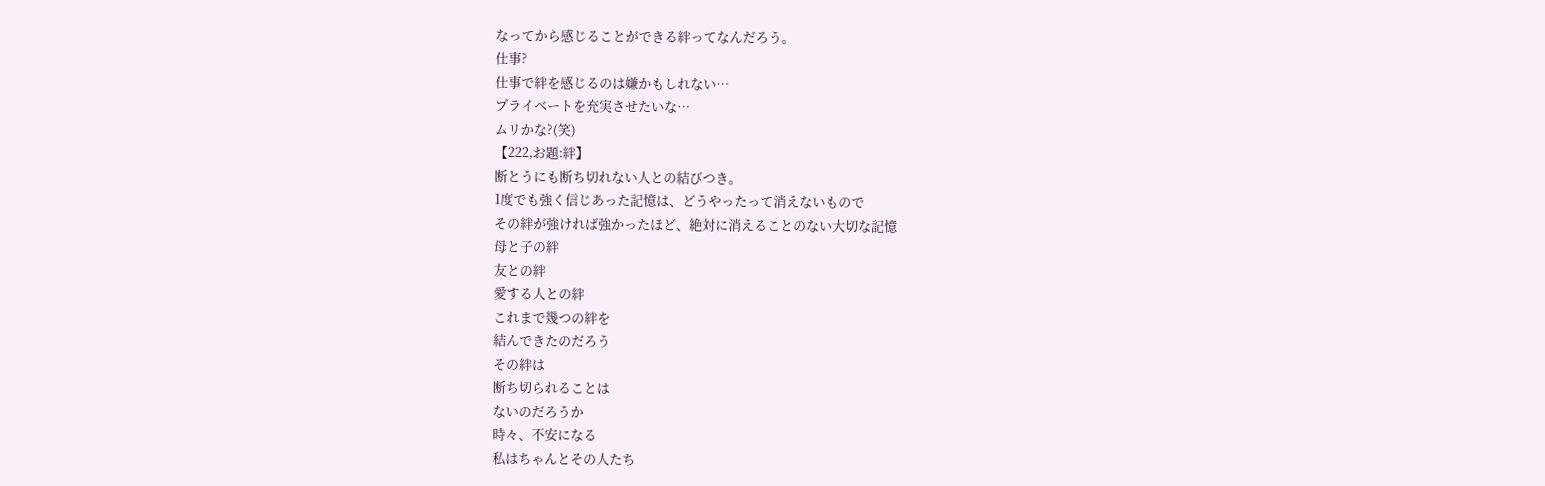なってから感じることができる絆ってなんだろう。
仕事?
仕事で絆を感じるのは嫌かもしれない…
プライベートを充実させたいな…
ムリかな?(笑)
【222,お題:絆】
断とうにも断ち切れない人との結びつき。
1度でも強く信じあった記憶は、どうやったって消えないもので
その絆が強ければ強かったほど、絶対に消えることのない大切な記憶
母と子の絆
友との絆
愛する人との絆
これまで幾つの絆を
結んできたのだろう
その絆は
断ち切られることは
ないのだろうか
時々、不安になる
私はちゃんとその人たち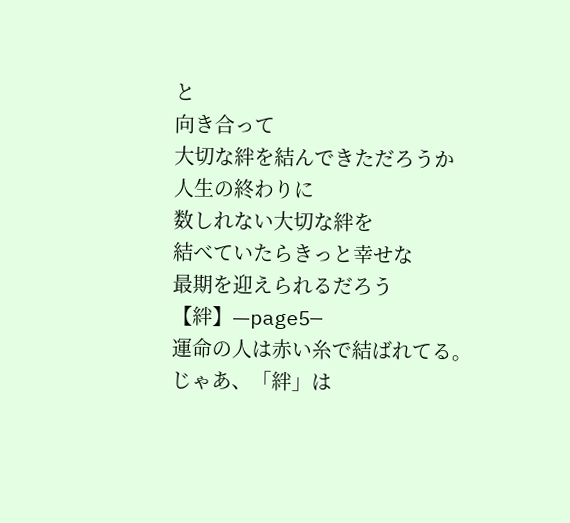と
向き合って
大切な絆を結んできただろうか
人生の終わりに
数しれない大切な絆を
結べていたらきっと幸せな
最期を迎えられるだろう
【絆】—page5—
運命の人は赤い糸で結ばれてる。
じゃあ、「絆」は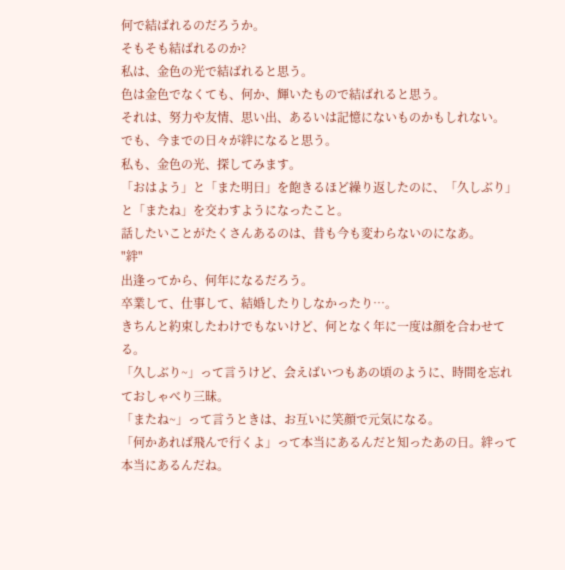何で結ばれるのだろうか。
そもそも結ばれるのか?
私は、金色の光で結ばれると思う。
色は金色でなくても、何か、輝いたもので結ばれると思う。
それは、努力や友情、思い出、あるいは記憶にないものかもしれない。
でも、今までの日々が絆になると思う。
私も、金色の光、探してみます。
「おはよう」と「また明日」を飽きるほど繰り返したのに、「久しぶり」と「またね」を交わすようになったこと。
話したいことがたくさんあるのは、昔も今も変わらないのになあ。
"絆"
出逢ってから、何年になるだろう。
卒業して、仕事して、結婚したりしなかったり…。
きちんと約束したわけでもないけど、何となく年に一度は顔を合わせてる。
「久しぶり~」って言うけど、会えばいつもあの頃のように、時間を忘れておしゃべり三昧。
「またね~」って言うときは、お互いに笑顔で元気になる。
「何かあれば飛んで行くよ」って本当にあるんだと知ったあの日。絆って本当にあるんだね。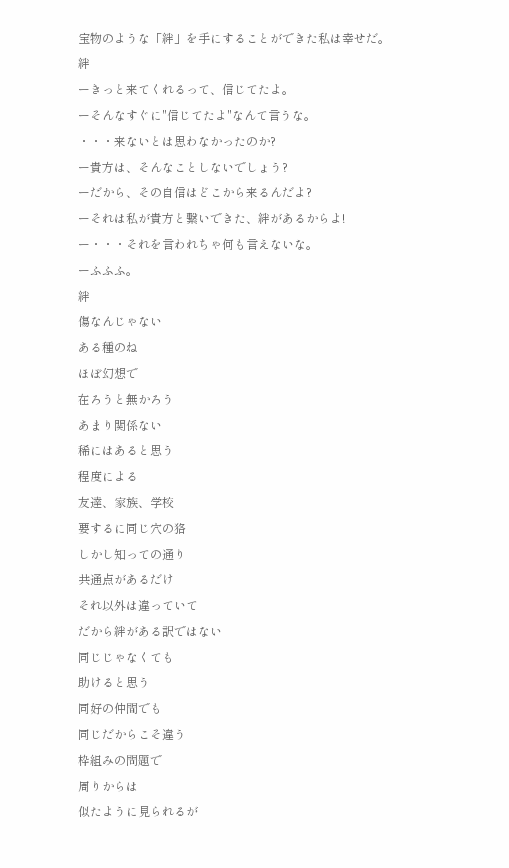宝物のような「絆」を手にすることができた私は幸せだ。
絆
ーきっと来てくれるって、信じてたよ。
ーそんなすぐに"信じてたよ"なんて言うな。
・・・来ないとは思わなかったのか?
ー貴方は、そんなことしないでしょう?
ーだから、その自信はどこから来るんだよ?
ーそれは私が貴方と繋いできた、絆があるからよ!
ー・・・それを言われちゃ何も言えないな。
ーふふふ。
絆
傷なんじゃない
ある種のね
ほぼ幻想で
在ろうと無かろう
あまり関係ない
稀にはあると思う
程度による
友達、家族、学校
要するに同じ穴の狢
しかし知っての通り
共通点があるだけ
それ以外は違っていて
だから絆がある訳ではない
同じじゃなくても
助けると思う
同好の仲間でも
同じだからこそ違う
枠組みの問題で
周りからは
似たように見られるが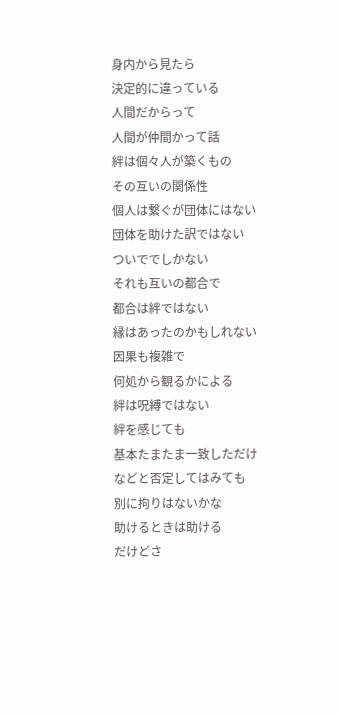身内から見たら
決定的に違っている
人間だからって
人間が仲間かって話
絆は個々人が築くもの
その互いの関係性
個人は繋ぐが団体にはない
団体を助けた訳ではない
ついででしかない
それも互いの都合で
都合は絆ではない
縁はあったのかもしれない
因果も複雑で
何処から観るかによる
絆は呪縛ではない
絆を感じても
基本たまたま一致しただけ
などと否定してはみても
別に拘りはないかな
助けるときは助ける
だけどさ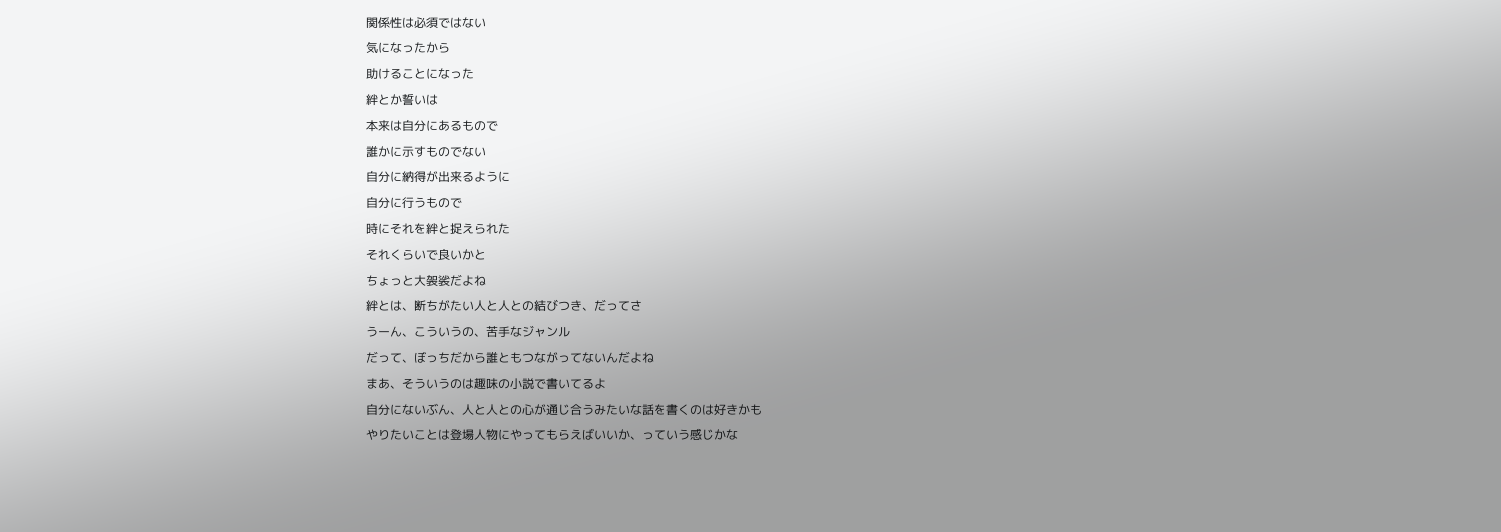関係性は必須ではない
気になったから
助けることになった
絆とか誓いは
本来は自分にあるもので
誰かに示すものでない
自分に納得が出来るように
自分に行うもので
時にそれを絆と捉えられた
それくらいで良いかと
ちょっと大袈裟だよね
絆とは、断ちがたい人と人との結びつき、だってさ
うーん、こういうの、苦手なジャンル
だって、ぼっちだから誰ともつながってないんだよね
まあ、そういうのは趣味の小説で書いてるよ
自分にないぶん、人と人との心が通じ合うみたいな話を書くのは好きかも
やりたいことは登場人物にやってもらえばいいか、っていう感じかな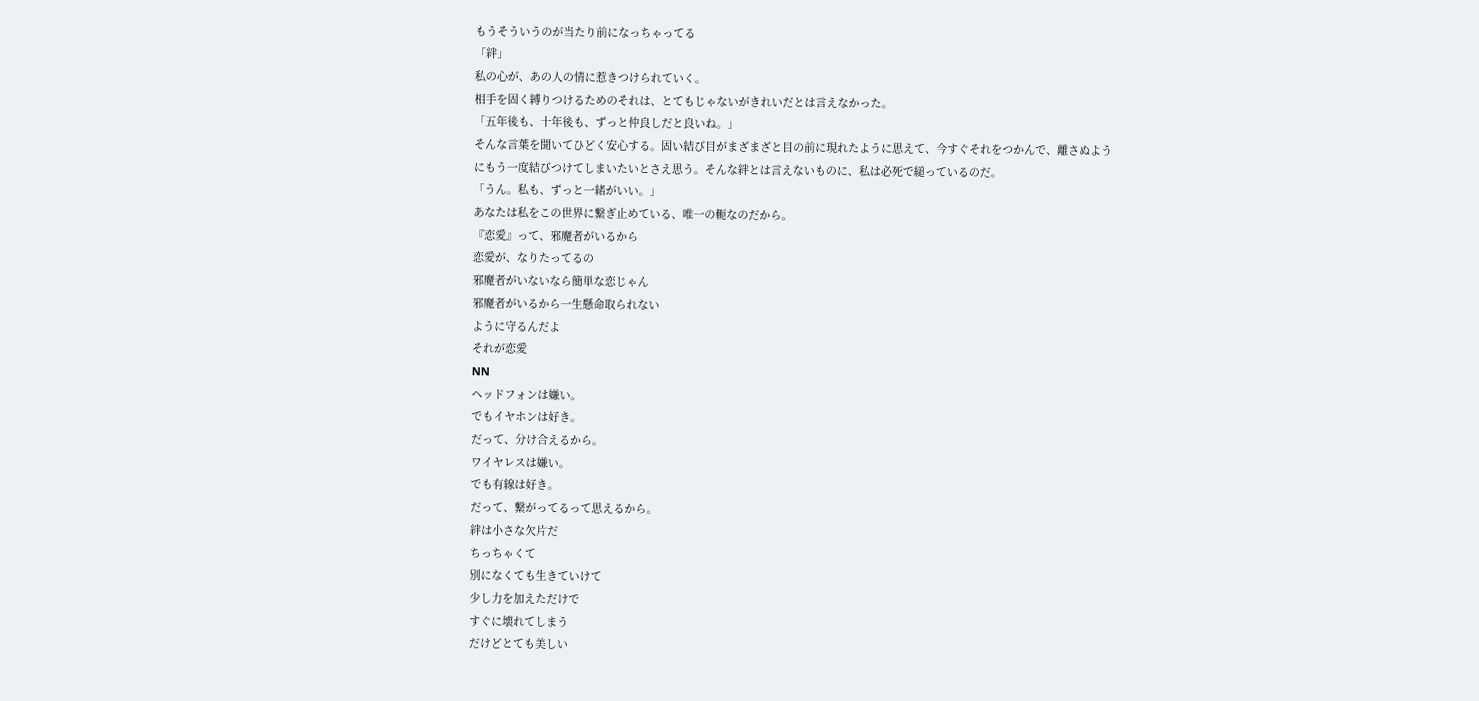もうそういうのが当たり前になっちゃってる
「絆」
私の心が、あの人の情に惹きつけられていく。
相手を固く縛りつけるためのそれは、とてもじゃないがきれいだとは言えなかった。
「五年後も、十年後も、ずっと仲良しだと良いね。」
そんな言葉を聞いてひどく安心する。固い結び目がまざまざと目の前に現れたように思えて、今すぐそれをつかんで、離さぬようにもう一度結びつけてしまいたいとさえ思う。そんな絆とは言えないものに、私は必死で縋っているのだ。
「うん。私も、ずっと一緒がいい。」
あなたは私をこの世界に繋ぎ止めている、唯一の軛なのだから。
『恋愛』って、邪魔者がいるから
恋愛が、なりたってるの
邪魔者がいないなら簡単な恋じゃん
邪魔者がいるから一生懸命取られない
ように守るんだよ
それが恋愛
NN
ヘッドフォンは嫌い。
でもイヤホンは好き。
だって、分け合えるから。
ワイヤレスは嫌い。
でも有線は好き。
だって、繋がってるって思えるから。
絆は小さな欠片だ
ちっちゃくて
別になくても生きていけて
少し力を加えただけで
すぐに壊れてしまう
だけどとても美しい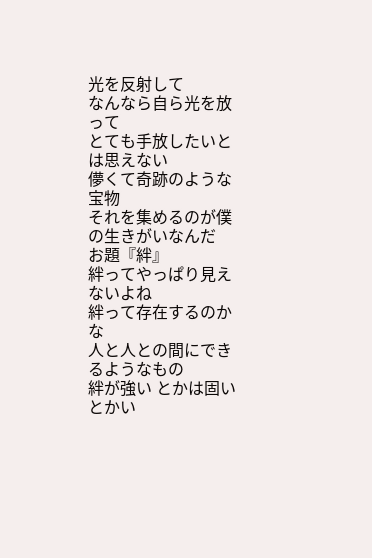光を反射して
なんなら自ら光を放って
とても手放したいとは思えない
儚くて奇跡のような宝物
それを集めるのが僕の生きがいなんだ
お題『絆』
絆ってやっぱり見えないよね
絆って存在するのかな
人と人との間にできるようなもの
絆が強い とかは固いとかい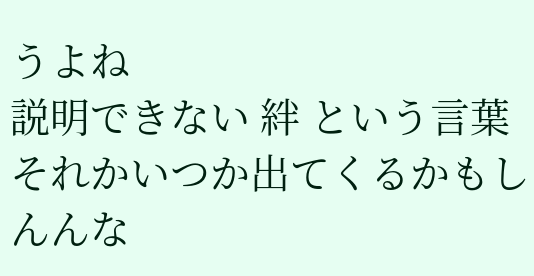うよね
説明できない 絆 という言葉
それかいつか出てくるかもしんんな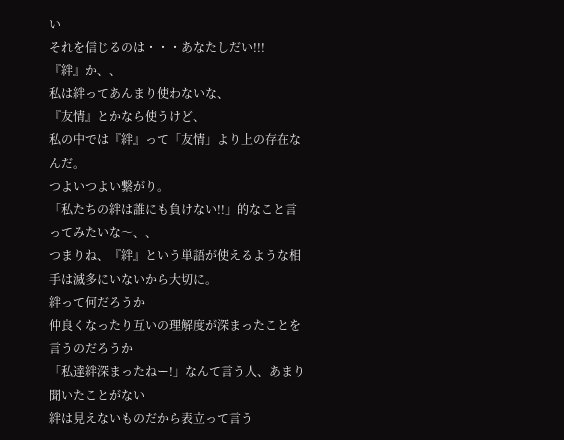い
それを信じるのは・・・あなたしだい!!!
『絆』か、、
私は絆ってあんまり使わないな、
『友情』とかなら使うけど、
私の中では『絆』って「友情」より上の存在なんだ。
つよいつよい繋がり。
「私たちの絆は誰にも負けない!!」的なこと言ってみたいな〜、、
つまりね、『絆』という単語が使えるような相手は滅多にいないから大切に。
絆って何だろうか
仲良くなったり互いの理解度が深まったことを言うのだろうか
「私達絆深まったねー!」なんて言う人、あまり聞いたことがない
絆は見えないものだから表立って言う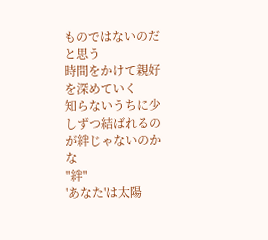ものではないのだと思う
時間をかけて親好を深めていく
知らないうちに少しずつ結ばれるのが絆じゃないのかな
"絆"
'あなた'は太陽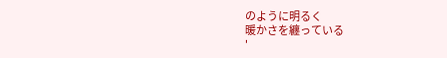のように明るく
暖かさを纏っている
'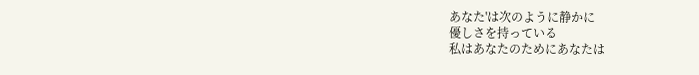あなた'は次のように静かに
優しさを持っている
私はあなたのためにあなたは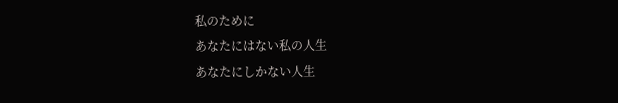私のために
あなたにはない私の人生
あなたにしかない人生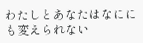わたしとあなたはなににも変えられない